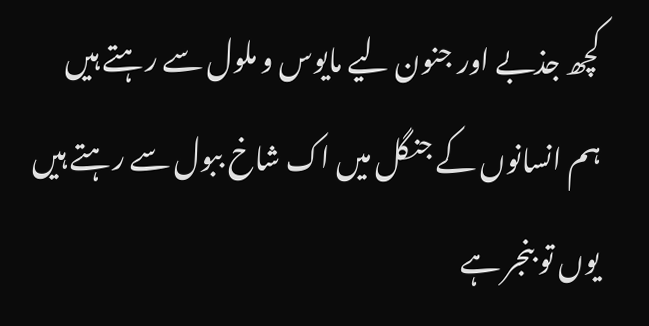کچھ جذبے اور جنون لیے مایوس و ملول سے رہتے ہیں
ہم انسانوں کے جنگل میں اک شاخ ببول سے رہتے ہیں
یوں تو بنجر ہے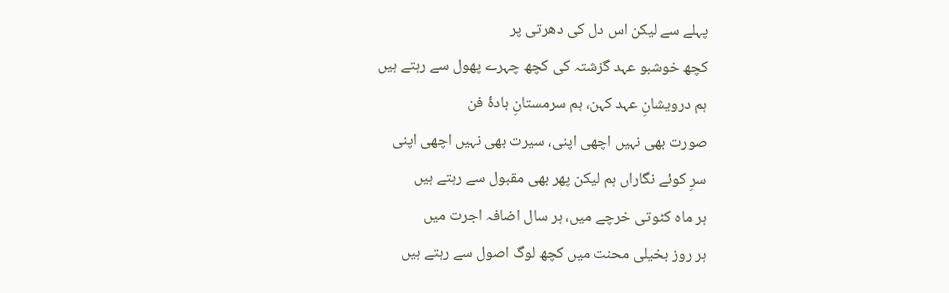پہلے سے لیکن اس دل کی دھرتی پر
کچھ خوشبو عہد گزشتہ کی کچھ چہرے پھول سے رہتے ہیں
ہم درویشانِ عہد کہن، ہم سرمستانِ بادۂ فن
صورت بھی نہیں اچھی اپنی، سیرت بھی نہیں اچھی اپنی
سرِ کوئے نگاراں ہم لیکن پھر بھی مقبول سے رہتے ہیں
ہر ماہ کٹوتی خرچے میں، ہر سال اضافہ اجرت میں
ہر روز بخیلی محنت میں کچھ لوگ اصول سے رہتے ہیں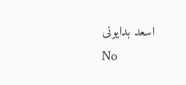اسعد بدایونی
No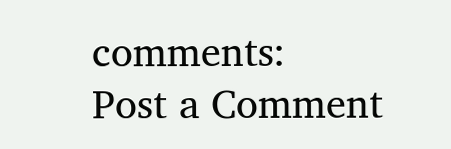comments:
Post a Comment